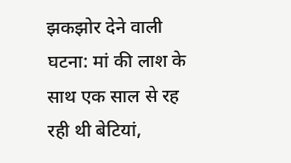झकझोर देने वाली घटना: मां की लाश के साथ एक साल से रह रही थी बेटियां,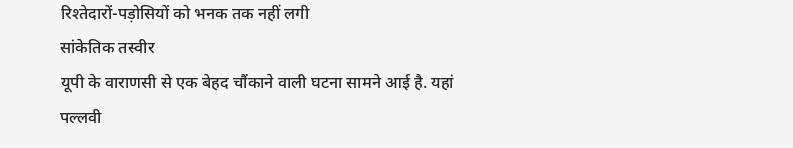रिश्तेदारों-पड़ोसियों को भनक तक नहीं लगी
सांकेतिक तस्वीर
यूपी के वाराणसी से एक बेहद चौंकाने वाली घटना सामने आई है. यहां पल्लवी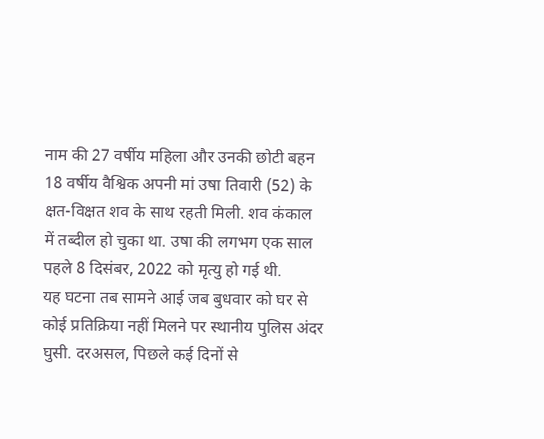नाम की 27 वर्षीय महिला और उनकी छोटी बहन 18 वर्षीय वैश्विक अपनी मां उषा तिवारी (52) के क्षत-विक्षत शव के साथ रहती मिली. शव कंकाल में तब्दील हो चुका था. उषा की लगभग एक साल पहले 8 दिसंबर, 2022 को मृत्यु हो गई थी.
यह घटना तब सामने आई जब बुधवार को घर से कोई प्रतिक्रिया नहीं मिलने पर स्थानीय पुलिस अंदर घुसी. दरअसल, पिछले कई दिनों से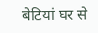बेटियां घर से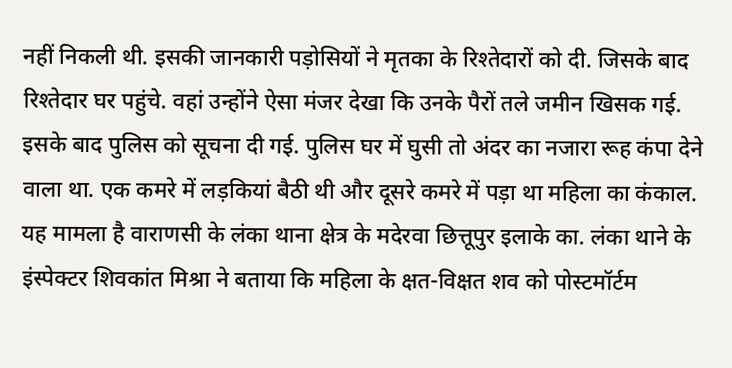नहीं निकली थी. इसकी जानकारी पड़ोसियों ने मृतका के रिश्तेदारों को दी. जिसके बाद रिश्तेदार घर पहुंचे. वहां उन्होंने ऐसा मंजर देखा कि उनके पैरों तले जमीन खिसक गई. इसके बाद पुलिस को सूचना दी गई. पुलिस घर में घुसी तो अंदर का नजारा रूह कंपा देने वाला था. एक कमरे में लड़कियां बैठी थी और दूसरे कमरे में पड़ा था महिला का कंकाल.
यह मामला है वाराणसी के लंका थाना क्षेत्र के मदेरवा छित्तूपुर इलाके का. लंका थाने के इंस्पेक्टर शिवकांत मिश्रा ने बताया कि महिला के क्षत-विक्षत शव को पोस्टमॉर्टम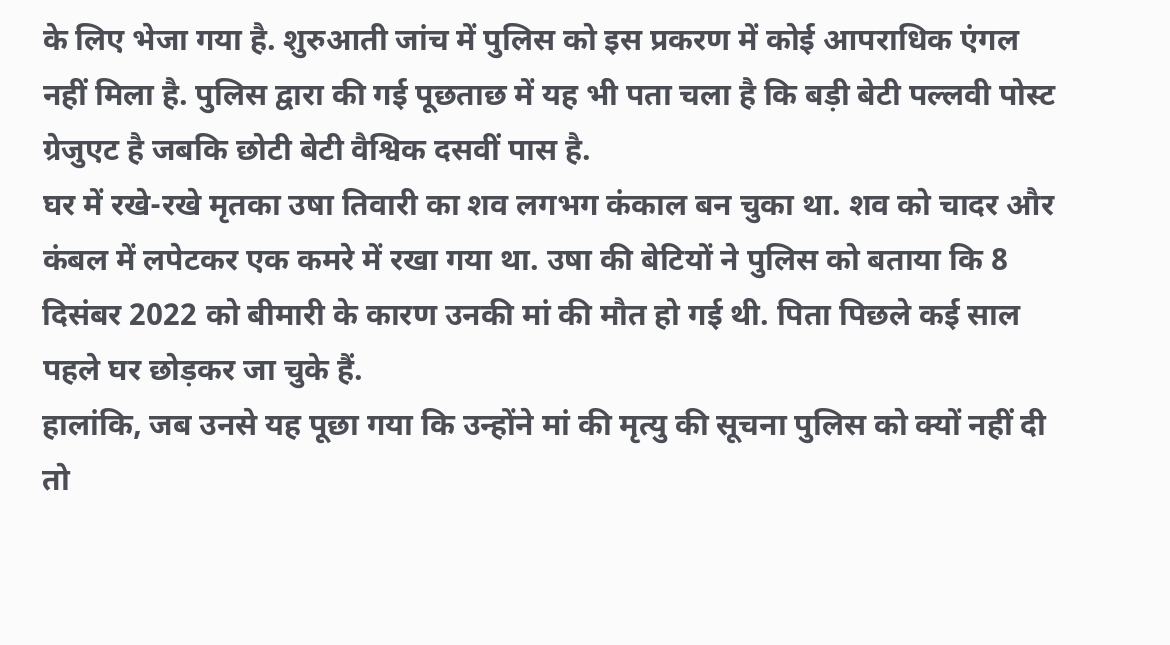के लिए भेजा गया है. शुरुआती जांच में पुलिस को इस प्रकरण में कोई आपराधिक एंगल नहीं मिला है. पुलिस द्वारा की गई पूछताछ में यह भी पता चला है कि बड़ी बेटी पल्लवी पोस्ट ग्रेजुएट है जबकि छोटी बेटी वैश्विक दसवीं पास है.
घर में रखे-रखे मृतका उषा तिवारी का शव लगभग कंकाल बन चुका था. शव को चादर और कंबल में लपेटकर एक कमरे में रखा गया था. उषा की बेटियों ने पुलिस को बताया कि 8 दिसंबर 2022 को बीमारी के कारण उनकी मां की मौत हो गई थी. पिता पिछले कई साल पहले घर छोड़कर जा चुके हैं.
हालांकि, जब उनसे यह पूछा गया कि उन्होंने मां की मृत्यु की सूचना पुलिस को क्यों नहीं दी तो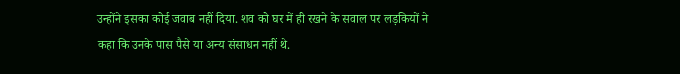उन्होंने इसका कोई जवाब नहीं दिया. शव को घर में ही रखने के सवाल पर लड़कियों ने कहा कि उनके पास पैसे या अन्य संसाधन नहीं थे.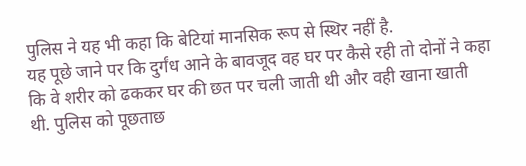पुलिस ने यह भी कहा कि बेटियां मानसिक रूप से स्थिर नहीं है.
यह पूछे जाने पर कि दुर्गंध आने के बावजूद वह घर पर कैसे रही तो दोनों ने कहा कि वे शरीर को ढककर घर की छत पर चली जाती थी और वही खाना खाती थी. पुलिस को पूछताछ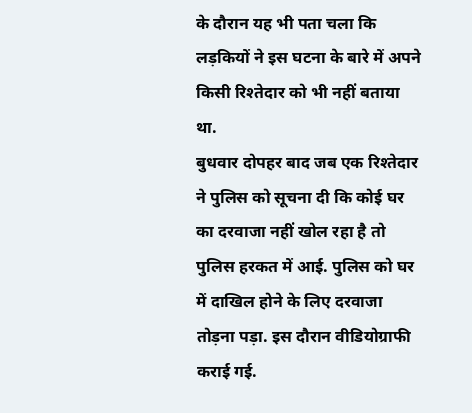के दौरान यह भी पता चला कि लड़कियों ने इस घटना के बारे में अपने किसी रिश्तेदार को भी नहीं बताया था.
बुधवार दोपहर बाद जब एक रिश्तेदार ने पुलिस को सूचना दी कि कोई घर का दरवाजा नहीं खोल रहा है तो पुलिस हरकत में आई. पुलिस को घर में दाखिल होने के लिए दरवाजा तोड़ना पड़ा. इस दौरान वीडियोग्राफी कराई गई.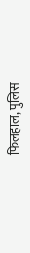फिलहाल, पुलिस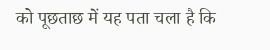को पूछताछ में यह पता चला है कि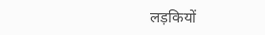लड़कियों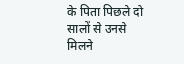के पिता पिछले दो सालों से उनसे मिलने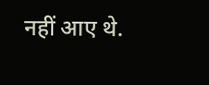नहीं आए थे.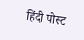हिंदी पोस्ट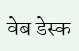वेब डेस्क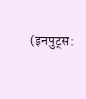(इनपुट्स: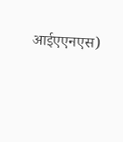आईएएनएस)